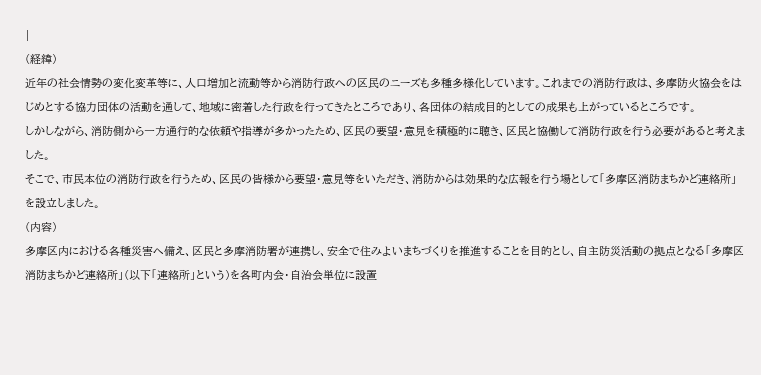|
(経緯)
近年の社会情勢の変化変革等に、人口増加と流動等から消防行政への区民のニーズも多種多様化しています。これまでの消防行政は、多摩防火協会をはじめとする協力団体の活動を通して、地域に密着した行政を行ってきたところであり、各団体の結成目的としての成果も上がっているところです。
しかしながら、消防側から一方通行的な依頼や指導が多かったため、区民の要望・意見を積極的に聴き、区民と協働して消防行政を行う必要があると考えました。
そこで、市民本位の消防行政を行うため、区民の皆様から要望・意見等をいただき、消防からは効果的な広報を行う場として「多摩区消防まちかど連絡所」を設立しました。
(内容)
多摩区内における各種災害へ備え、区民と多摩消防署が連携し、安全で住みよいまちづくりを推進することを目的とし、自主防災活動の拠点となる「多摩区消防まちかど連絡所」(以下「連絡所」という)を各町内会・自治会単位に設置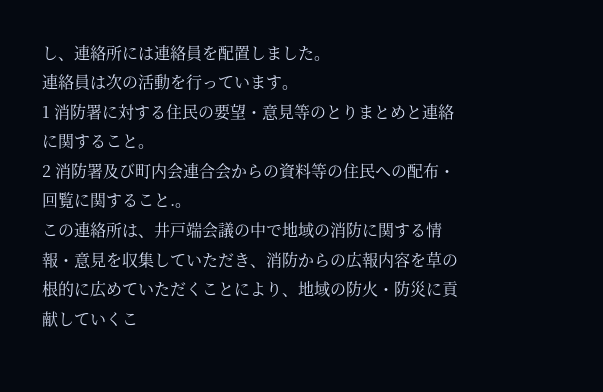し、連絡所には連絡員を配置しました。
連絡員は次の活動を行っています。
1 消防署に対する住民の要望・意見等のとりまとめと連絡に関すること。
2 消防署及び町内会連合会からの資料等の住民への配布・回覧に関すること.。
この連絡所は、井戸端会議の中で地域の消防に関する情報・意見を収集していただき、消防からの広報内容を草の根的に広めていただくことにより、地域の防火・防災に貢献していくこ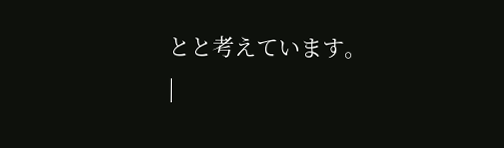とと考えています。
|